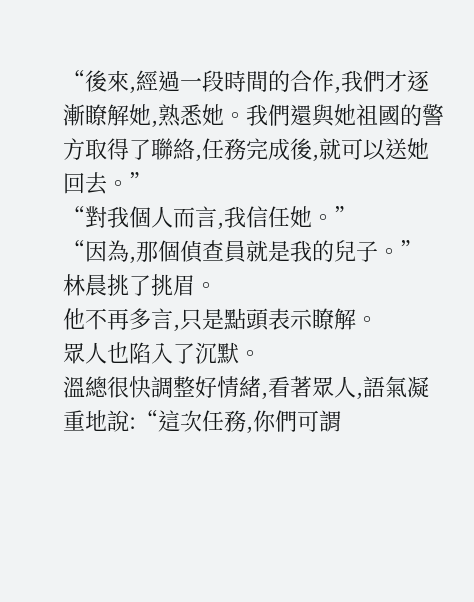“後來,經過一段時間的合作,我們才逐漸瞭解她,熟悉她。我們還與她祖國的警方取得了聯絡,任務完成後,就可以送她回去。”
“對我個人而言,我信任她。”
“因為,那個偵查員就是我的兒子。”
林晨挑了挑眉。
他不再多言,只是點頭表示瞭解。
眾人也陷入了沉默。
溫總很快調整好情緒,看著眾人,語氣凝重地說:“這次任務,你們可謂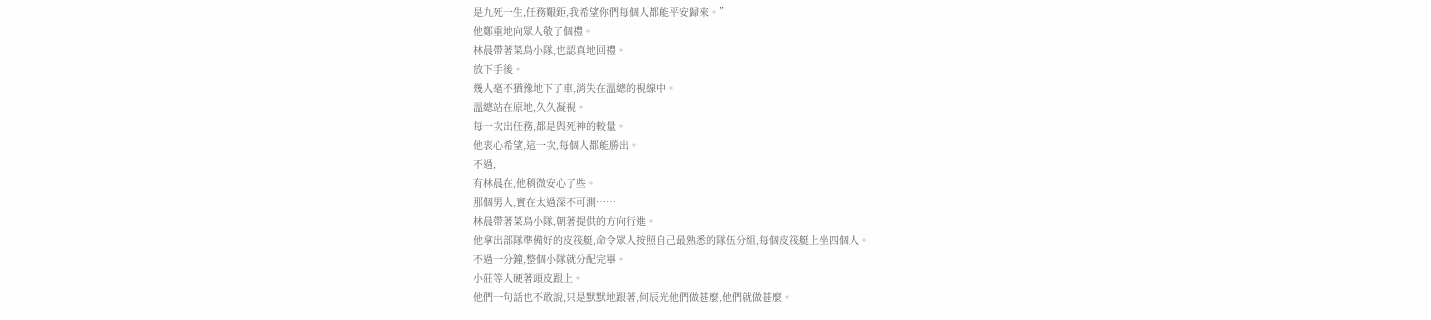是九死一生,任務艱鉅,我希望你們每個人都能平安歸來。”
他鄭重地向眾人敬了個禮。
林晨帶著菜鳥小隊,也認真地回禮。
放下手後。
幾人毫不猶豫地下了車,消失在溫總的視線中。
溫總站在原地,久久凝視。
每一次出任務,都是與死神的較量。
他衷心希望,這一次,每個人都能勝出。
不過,
有林晨在,他稍微安心了些。
那個男人,實在太過深不可測……
林晨帶著菜鳥小隊,朝著提供的方向行進。
他拿出部隊準備好的皮筏艇,命令眾人按照自己最熟悉的隊伍分組,每個皮筏艇上坐四個人。
不過一分鐘,整個小隊就分配完畢。
小莊等人硬著頭皮跟上。
他們一句話也不敢說,只是默默地跟著,何辰光他們做甚麼,他們就做甚麼。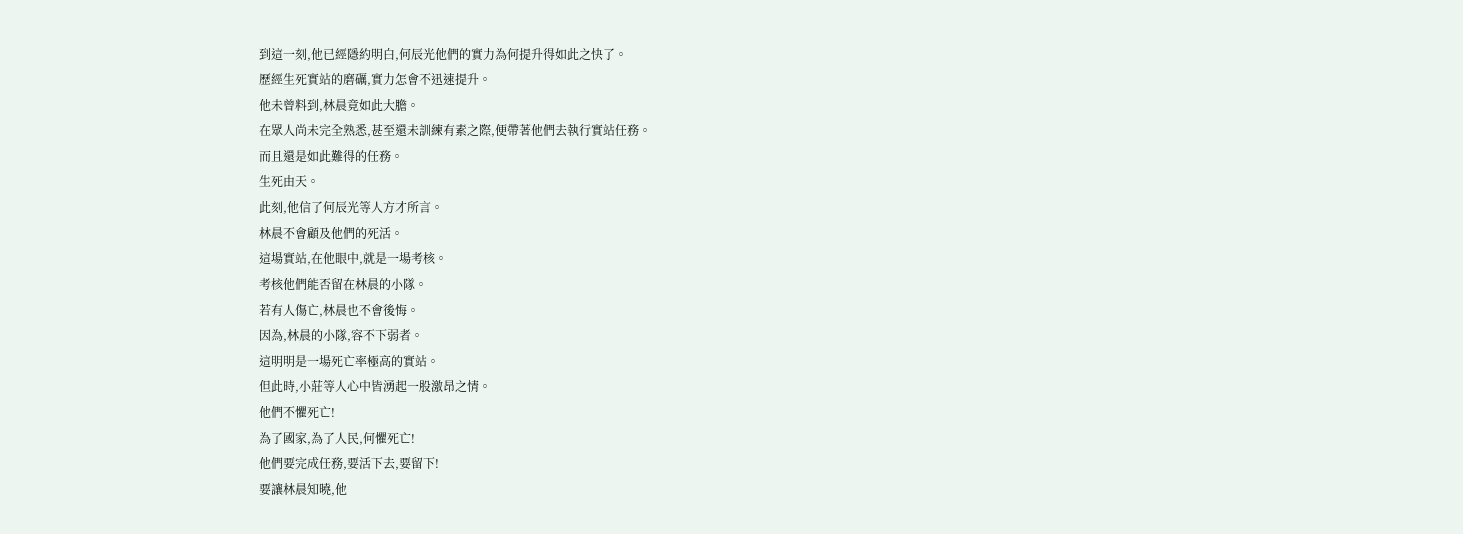到這一刻,他已經隱約明白,何辰光他們的實力為何提升得如此之快了。
歷經生死實站的磨礪,實力怎會不迅速提升。
他未曾料到,林晨竟如此大膽。
在眾人尚未完全熟悉,甚至還未訓練有素之際,便帶著他們去執行實站任務。
而且還是如此難得的任務。
生死由天。
此刻,他信了何辰光等人方才所言。
林晨不會顧及他們的死活。
這場實站,在他眼中,就是一場考核。
考核他們能否留在林晨的小隊。
若有人傷亡,林晨也不會後悔。
因為,林晨的小隊,容不下弱者。
這明明是一場死亡率極高的實站。
但此時,小莊等人心中皆湧起一股激昂之情。
他們不懼死亡!
為了國家,為了人民,何懼死亡!
他們要完成任務,要活下去,要留下!
要讓林晨知曉,他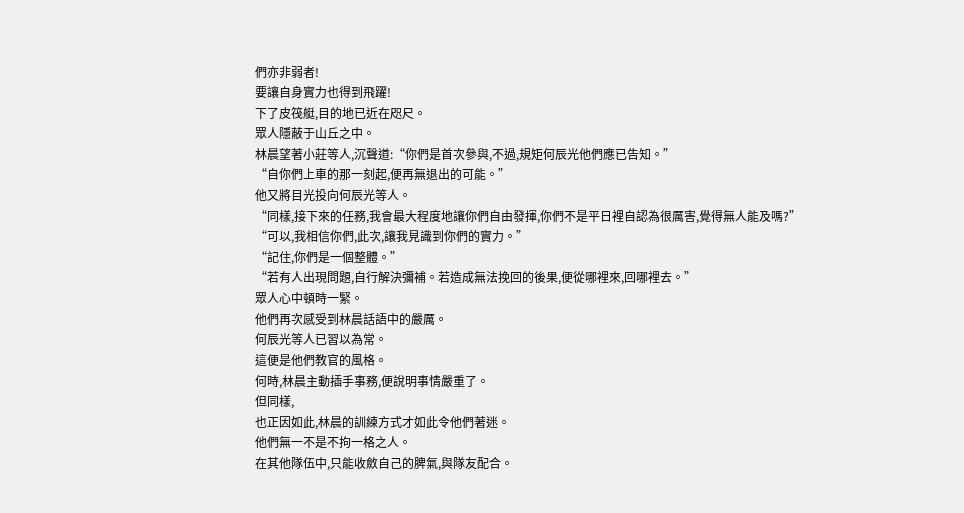們亦非弱者!
要讓自身實力也得到飛躍!
下了皮筏艇,目的地已近在咫尺。
眾人隱蔽于山丘之中。
林晨望著小莊等人,沉聲道:“你們是首次參與,不過,規矩何辰光他們應已告知。”
“自你們上車的那一刻起,便再無退出的可能。”
他又將目光投向何辰光等人。
“同樣,接下來的任務,我會最大程度地讓你們自由發揮,你們不是平日裡自認為很厲害,覺得無人能及嗎?”
“可以,我相信你們,此次,讓我見識到你們的實力。”
“記住,你們是一個整體。”
“若有人出現問題,自行解決彌補。若造成無法挽回的後果,便從哪裡來,回哪裡去。”
眾人心中頓時一緊。
他們再次感受到林晨話語中的嚴厲。
何辰光等人已習以為常。
這便是他們教官的風格。
何時,林晨主動插手事務,便說明事情嚴重了。
但同樣,
也正因如此,林晨的訓練方式才如此令他們著迷。
他們無一不是不拘一格之人。
在其他隊伍中,只能收斂自己的脾氣,與隊友配合。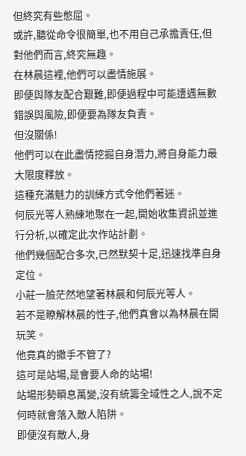但終究有些憋屈。
或許,聽從命令很簡單,也不用自己承擔責任,但對他們而言,終究無趣。
在林晨這裡,他們可以盡情施展。
即便與隊友配合艱難,即便過程中可能遭遇無數錯誤與風險,即便要為隊友負責。
但沒關係!
他們可以在此盡情挖掘自身潛力,將自身能力最大限度釋放。
這種充滿魅力的訓練方式令他們著迷。
何辰光等人熟練地聚在一起,開始收集資訊並進行分析,以確定此次作站計劃。
他們幾個配合多次,已然默契十足,迅速找準自身定位。
小莊一臉茫然地望著林晨和何辰光等人。
若不是瞭解林晨的性子,他們真會以為林晨在開玩笑。
他竟真的撒手不管了?
這可是站場,是會要人命的站場!
站場形勢瞬息萬變,沒有統籌全域性之人,說不定何時就會落入敵人陷阱。
即便沒有敵人,身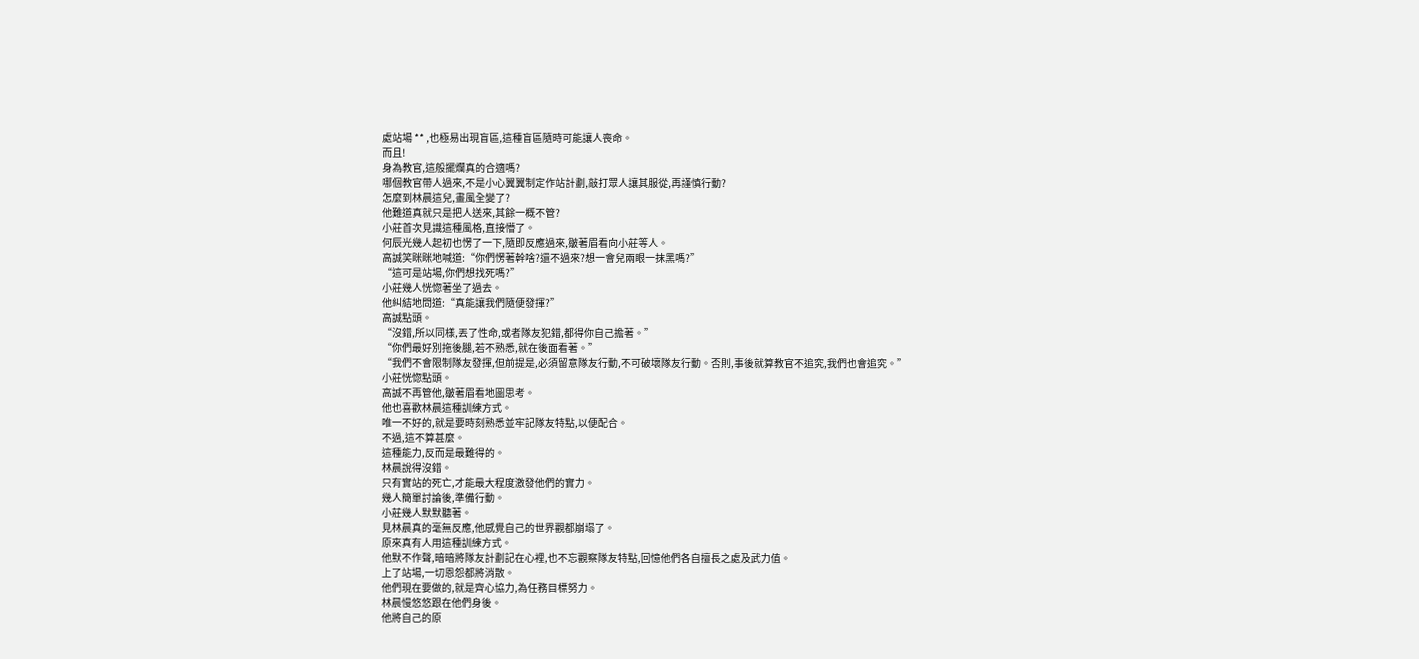處站場 ** ,也極易出現盲區,這種盲區隨時可能讓人喪命。
而且!
身為教官,這般擺爛真的合適嗎?
哪個教官帶人過來,不是小心翼翼制定作站計劃,敲打眾人讓其服從,再謹慎行動?
怎麼到林晨這兒,畫風全變了?
他難道真就只是把人送來,其餘一概不管?
小莊首次見識這種風格,直接懵了。
何辰光幾人起初也愣了一下,隨即反應過來,皺著眉看向小莊等人。
高誠笑眯眯地喊道:“你們愣著幹啥?還不過來?想一會兒兩眼一抹黑嗎?”
“這可是站場,你們想找死嗎?”
小莊幾人恍惚著坐了過去。
他糾結地問道:“真能讓我們隨便發揮?”
高誠點頭。
“沒錯,所以同樣,丟了性命,或者隊友犯錯,都得你自己擔著。”
“你們最好別拖後腿,若不熟悉,就在後面看著。”
“我們不會限制隊友發揮,但前提是,必須留意隊友行動,不可破壞隊友行動。否則,事後就算教官不追究,我們也會追究。”
小莊恍惚點頭。
高誠不再管他,皺著眉看地圖思考。
他也喜歡林晨這種訓練方式。
唯一不好的,就是要時刻熟悉並牢記隊友特點,以便配合。
不過,這不算甚麼。
這種能力,反而是最難得的。
林晨說得沒錯。
只有實站的死亡,才能最大程度激發他們的實力。
幾人簡單討論後,準備行動。
小莊幾人默默聽著。
見林晨真的毫無反應,他感覺自己的世界觀都崩塌了。
原來真有人用這種訓練方式。
他默不作聲,暗暗將隊友計劃記在心裡,也不忘觀察隊友特點,回憶他們各自擅長之處及武力值。
上了站場,一切恩怨都將消散。
他們現在要做的,就是齊心協力,為任務目標努力。
林晨慢悠悠跟在他們身後。
他將自己的原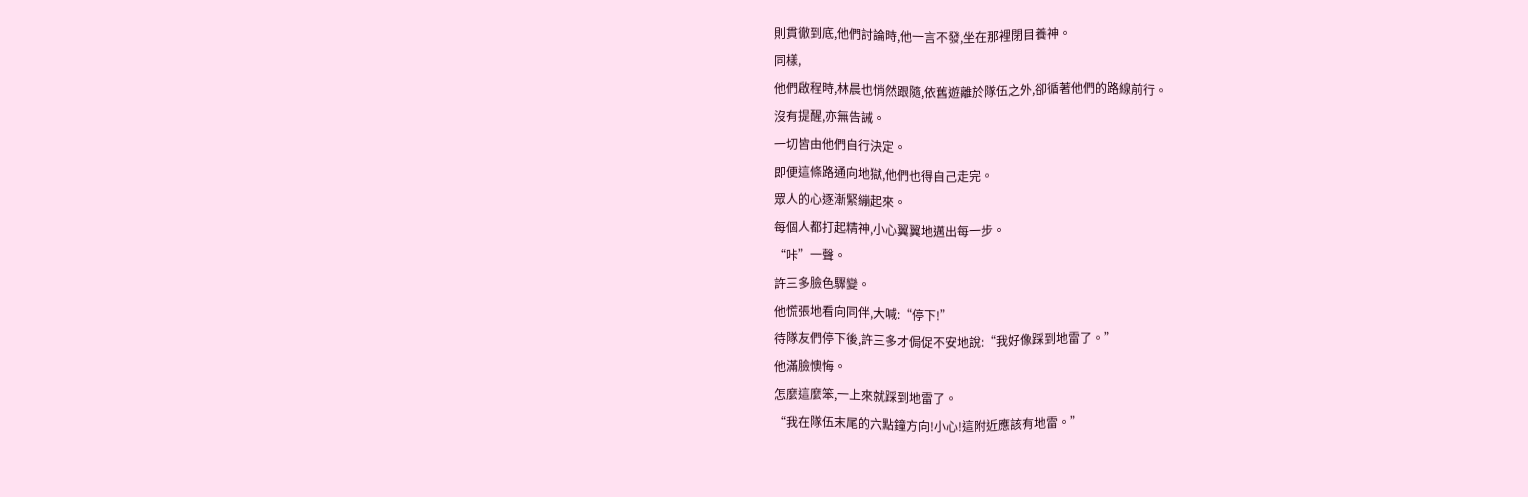則貫徹到底,他們討論時,他一言不發,坐在那裡閉目養神。
同樣,
他們啟程時,林晨也悄然跟隨,依舊遊離於隊伍之外,卻循著他們的路線前行。
沒有提醒,亦無告誡。
一切皆由他們自行決定。
即便這條路通向地獄,他們也得自己走完。
眾人的心逐漸緊繃起來。
每個人都打起精神,小心翼翼地邁出每一步。
“咔”一聲。
許三多臉色驟變。
他慌張地看向同伴,大喊:“停下!”
待隊友們停下後,許三多才侷促不安地說:“我好像踩到地雷了。”
他滿臉懊悔。
怎麼這麼笨,一上來就踩到地雷了。
“我在隊伍末尾的六點鐘方向!小心!這附近應該有地雷。”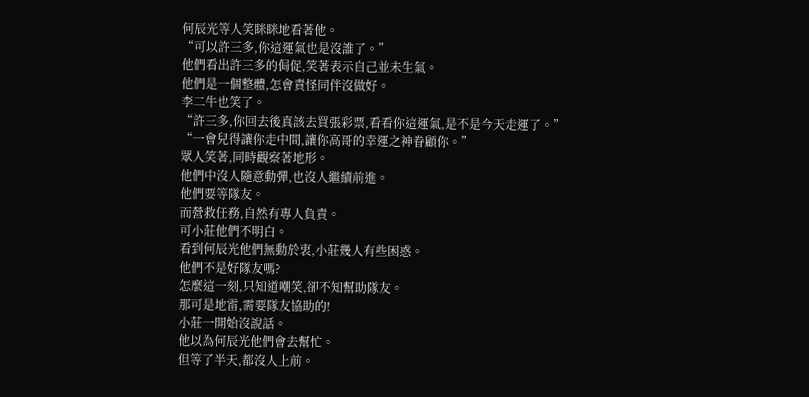何辰光等人笑眯眯地看著他。
“可以許三多,你這運氣也是沒誰了。”
他們看出許三多的侷促,笑著表示自己並未生氣。
他們是一個整體,怎會責怪同伴沒做好。
李二牛也笑了。
“許三多,你回去後真該去買張彩票,看看你這運氣,是不是今天走運了。”
“一會兒得讓你走中間,讓你高哥的幸運之神眷顧你。”
眾人笑著,同時觀察著地形。
他們中沒人隨意動彈,也沒人繼續前進。
他們要等隊友。
而營救任務,自然有專人負責。
可小莊他們不明白。
看到何辰光他們無動於衷,小莊幾人有些困惑。
他們不是好隊友嗎?
怎麼這一刻,只知道嘲笑,卻不知幫助隊友。
那可是地雷,需要隊友協助的!
小莊一開始沒說話。
他以為何辰光他們會去幫忙。
但等了半天,都沒人上前。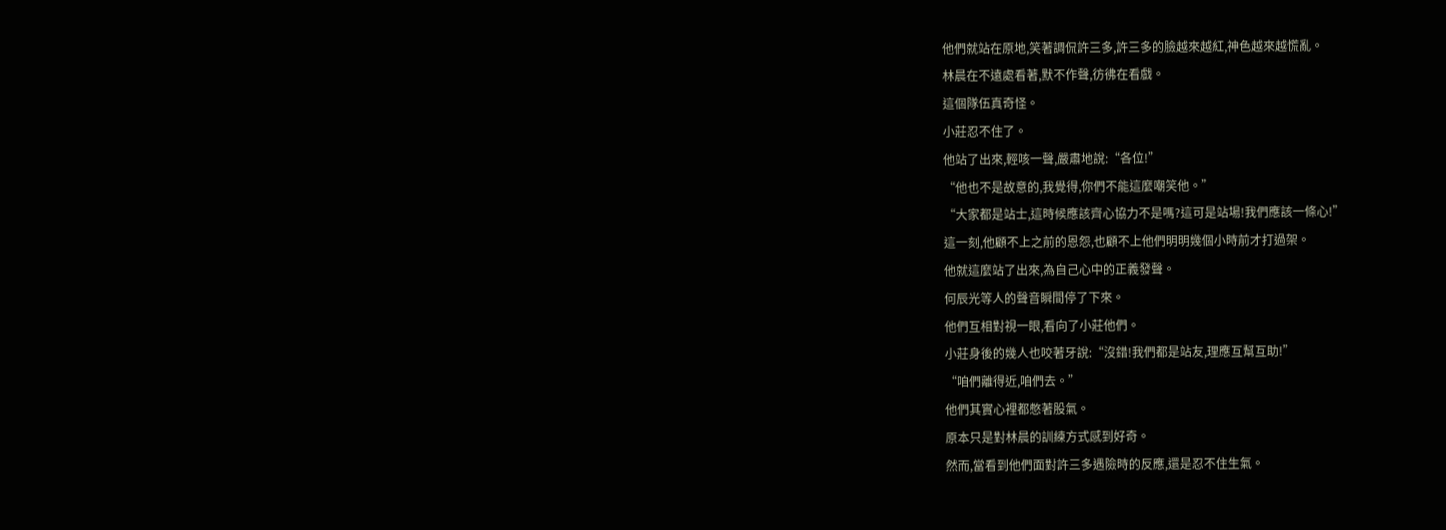他們就站在原地,笑著調侃許三多,許三多的臉越來越紅,神色越來越慌亂。
林晨在不遠處看著,默不作聲,彷彿在看戲。
這個隊伍真奇怪。
小莊忍不住了。
他站了出來,輕咳一聲,嚴肅地說:“各位!”
“他也不是故意的,我覺得,你們不能這麼嘲笑他。”
“大家都是站士,這時候應該齊心協力不是嗎?這可是站場!我們應該一條心!”
這一刻,他顧不上之前的恩怨,也顧不上他們明明幾個小時前才打過架。
他就這麼站了出來,為自己心中的正義發聲。
何辰光等人的聲音瞬間停了下來。
他們互相對視一眼,看向了小莊他們。
小莊身後的幾人也咬著牙說:“沒錯!我們都是站友,理應互幫互助!”
“咱們離得近,咱們去。”
他們其實心裡都憋著股氣。
原本只是對林晨的訓練方式感到好奇。
然而,當看到他們面對許三多遇險時的反應,還是忍不住生氣。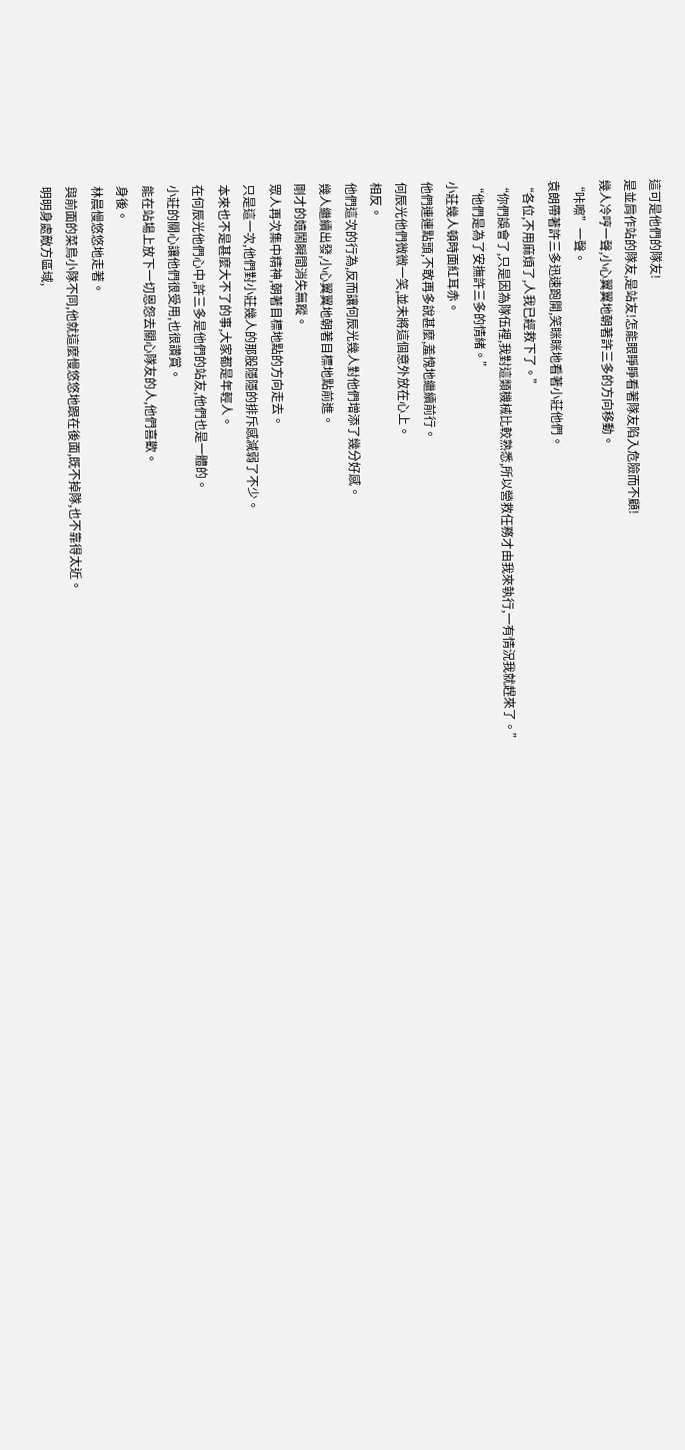這可是他們的隊友!
是並肩作站的隊友,是站友!怎能眼睜睜看著隊友陷入危險而不顧!
幾人冷哼一聲,小心翼翼地朝著許三多的方向移動。
“咔嚓”一聲。
袁朗帶著許三多迅速跑開,笑眯眯地看著小莊他們。
“各位,不用麻煩了,人我已經救下了。”
“你們誤會了,只是因為隊伍裡,我對這類機械比較熟悉,所以營救任務才由我來執行,一有情況我就趕來了。”
“他們是為了安撫許三多的情緒。”
小莊幾人頓時面紅耳赤。
他們連連點頭,不敢再多說甚麼,羞愧地繼續前行。
何辰光他們微微一笑,並未將這個意外放在心上。
相反。
他們這次的行為,反而讓何辰光幾人對他們增添了幾分好感。
幾人繼續出發,小心翼翼地朝著目標地點前進。
剛才的嬉鬧瞬間消失無蹤。
眾人再次集中精神,朝著目標地點的方向走去。
只是這一次,他們對小莊幾人的那股隱隱的排斥感減弱了不少。
本來也不是甚麼大不了的事,大家都是年輕人。
在何辰光他們心中,許三多是他們的站友,他們也是一體的。
小莊的關心讓他們很受用,也很讚賞。
能在站場上放下一切恩怨去關心隊友的人,他們喜歡。
身後。
林晨慢悠悠地走著。
與前面的菜鳥小隊不同,他就這麼慢悠悠地跟在後面,既不掉隊,也不靠得太近。
明明身處敵方區域,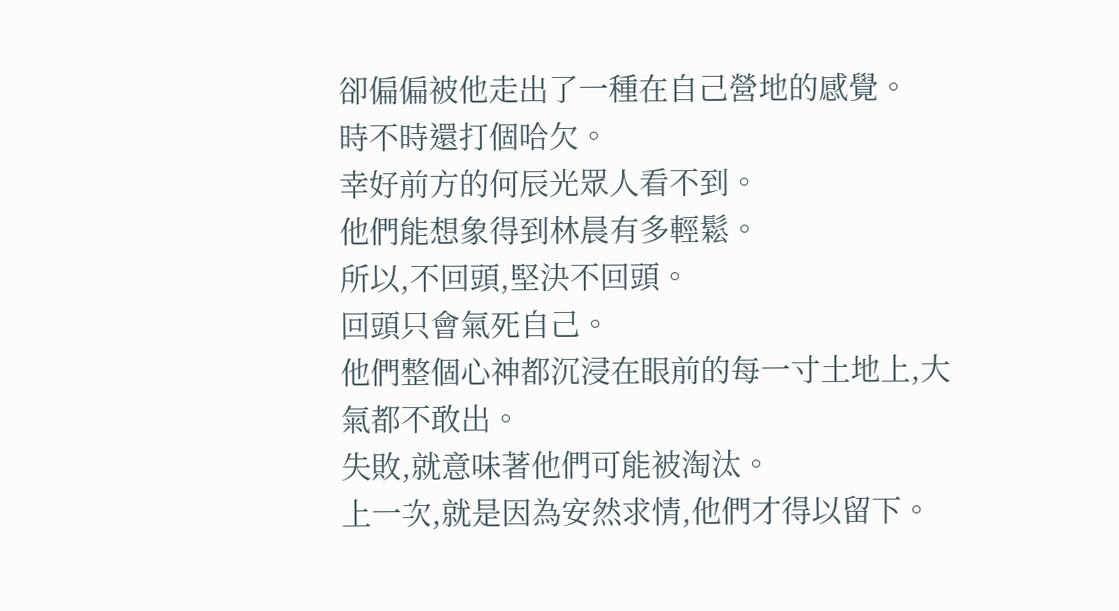卻偏偏被他走出了一種在自己營地的感覺。
時不時還打個哈欠。
幸好前方的何辰光眾人看不到。
他們能想象得到林晨有多輕鬆。
所以,不回頭,堅決不回頭。
回頭只會氣死自己。
他們整個心神都沉浸在眼前的每一寸土地上,大氣都不敢出。
失敗,就意味著他們可能被淘汰。
上一次,就是因為安然求情,他們才得以留下。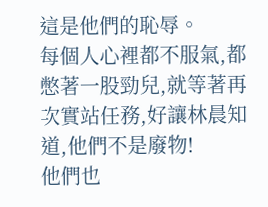這是他們的恥辱。
每個人心裡都不服氣,都憋著一股勁兒,就等著再次實站任務,好讓林晨知道,他們不是廢物!
他們也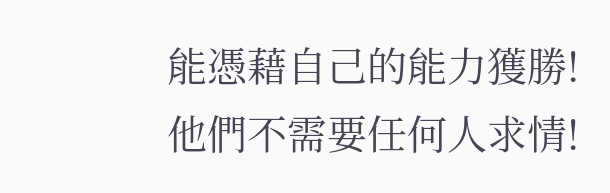能憑藉自己的能力獲勝!
他們不需要任何人求情!